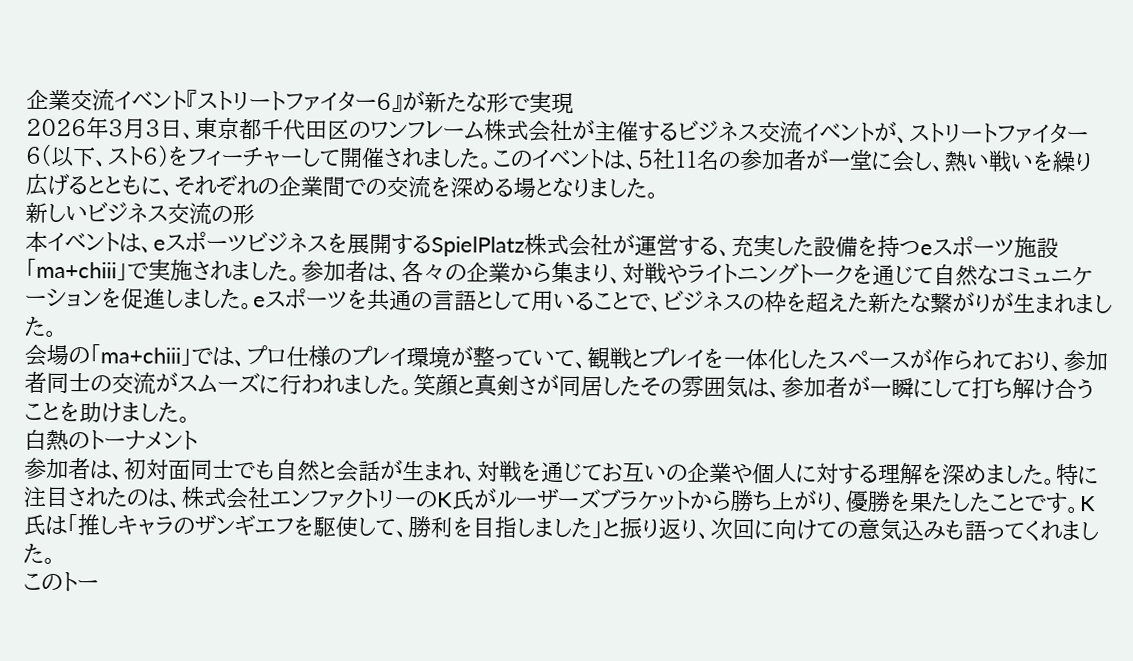企業交流イベント『ストリートファイター6』が新たな形で実現
2026年3月3日、東京都千代田区のワンフレーム株式会社が主催するビジネス交流イベントが、ストリートファイター6(以下、スト6)をフィーチャーして開催されました。このイベントは、5社11名の参加者が一堂に会し、熱い戦いを繰り広げるとともに、それぞれの企業間での交流を深める場となりました。
新しいビジネス交流の形
本イベントは、eスポーツビジネスを展開するSpielPlatz株式会社が運営する、充実した設備を持つeスポーツ施設「ma+chiii」で実施されました。参加者は、各々の企業から集まり、対戦やライトニングトークを通じて自然なコミュニケーションを促進しました。eスポーツを共通の言語として用いることで、ビジネスの枠を超えた新たな繋がりが生まれました。
会場の「ma+chiii」では、プロ仕様のプレイ環境が整っていて、観戦とプレイを一体化したスペースが作られており、参加者同士の交流がスムーズに行われました。笑顔と真剣さが同居したその雰囲気は、参加者が一瞬にして打ち解け合うことを助けました。
白熱のトーナメント
参加者は、初対面同士でも自然と会話が生まれ、対戦を通じてお互いの企業や個人に対する理解を深めました。特に注目されたのは、株式会社エンファクトリーのK氏がルーザーズブラケットから勝ち上がり、優勝を果たしたことです。K氏は「推しキャラのザンギエフを駆使して、勝利を目指しました」と振り返り、次回に向けての意気込みも語ってくれました。
このトー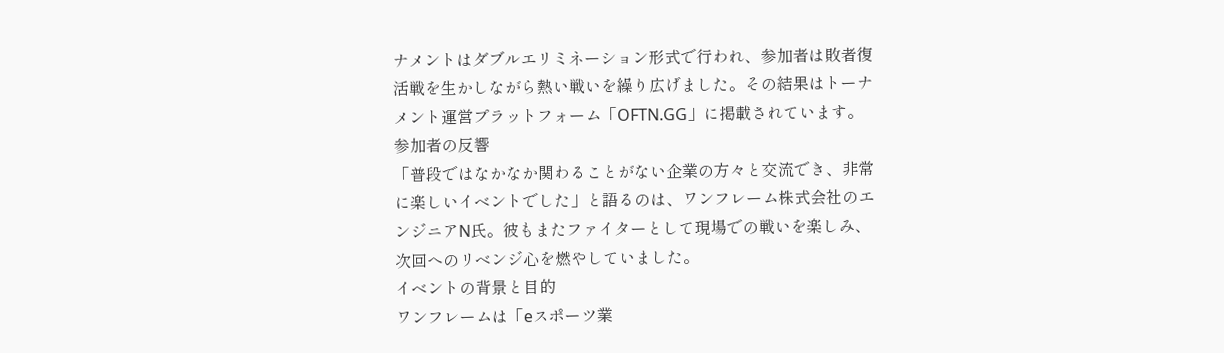ナメントはダブルエリミネーション形式で行われ、参加者は敗者復活戦を生かしながら熱い戦いを繰り広げました。その結果はトーナメント運営プラットフォーム「OFTN.GG」に掲載されています。
参加者の反響
「普段ではなかなか関わることがない企業の方々と交流でき、非常に楽しいイベントでした」と語るのは、ワンフレーム株式会社のエンジニアN氏。彼もまたファイターとして現場での戦いを楽しみ、次回へのリベンジ心を燃やしていました。
イベントの背景と目的
ワンフレームは「eスポーツ業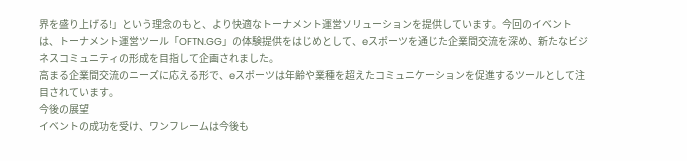界を盛り上げる!」という理念のもと、より快適なトーナメント運営ソリューションを提供しています。今回のイベントは、トーナメント運営ツール「OFTN.GG」の体験提供をはじめとして、eスポーツを通じた企業間交流を深め、新たなビジネスコミュニティの形成を目指して企画されました。
高まる企業間交流のニーズに応える形で、eスポーツは年齢や業種を超えたコミュニケーションを促進するツールとして注目されています。
今後の展望
イベントの成功を受け、ワンフレームは今後も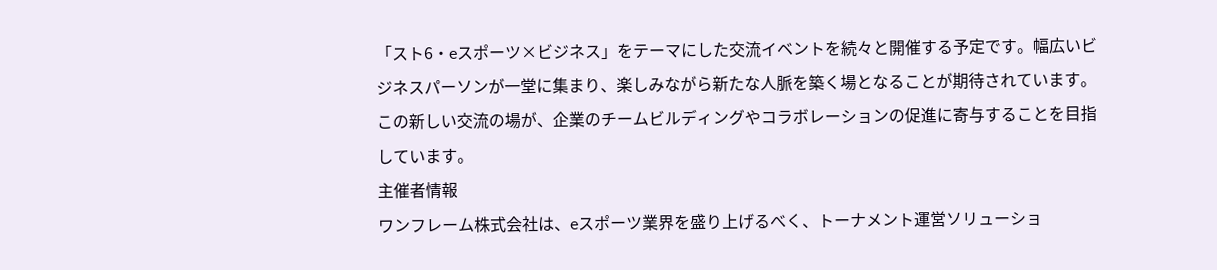「スト6・eスポーツ×ビジネス」をテーマにした交流イベントを続々と開催する予定です。幅広いビジネスパーソンが一堂に集まり、楽しみながら新たな人脈を築く場となることが期待されています。この新しい交流の場が、企業のチームビルディングやコラボレーションの促進に寄与することを目指しています。
主催者情報
ワンフレーム株式会社は、eスポーツ業界を盛り上げるべく、トーナメント運営ソリューショ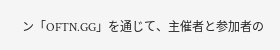ン「OFTN.GG」を通じて、主催者と参加者の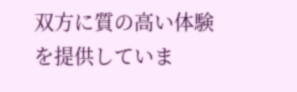双方に質の高い体験を提供していま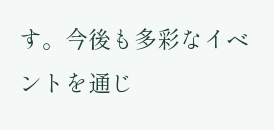す。今後も多彩なイベントを通じ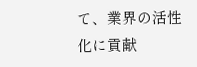て、業界の活性化に貢献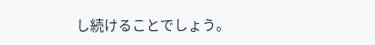し続けることでしょう。